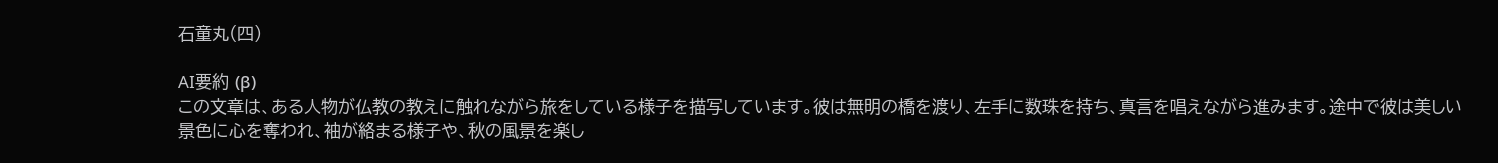石童丸(四)

AI要約 (β)
この文章は、ある人物が仏教の教えに触れながら旅をしている様子を描写しています。彼は無明の橋を渡り、左手に数珠を持ち、真言を唱えながら進みます。途中で彼は美しい景色に心を奪われ、袖が絡まる様子や、秋の風景を楽し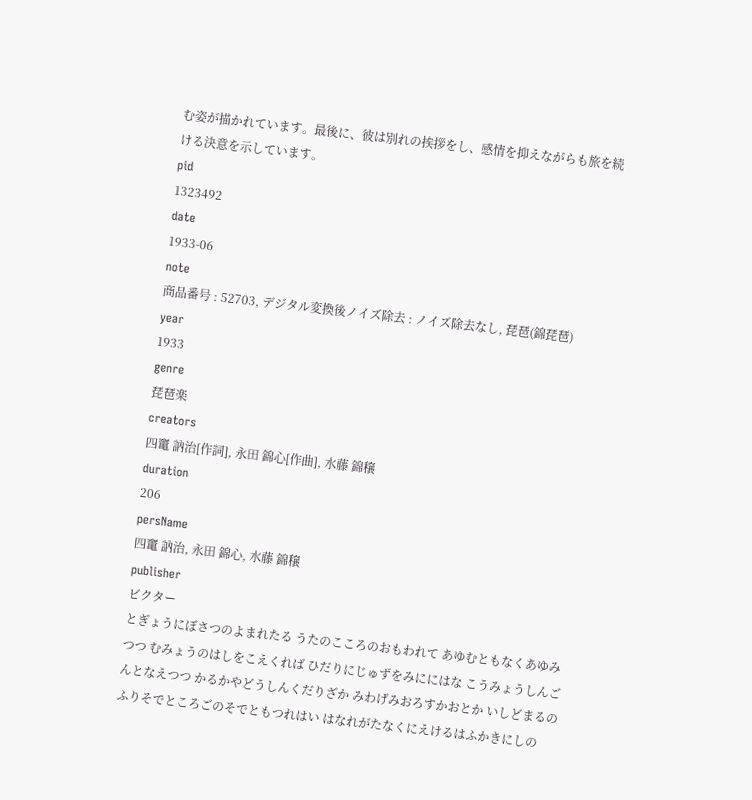む姿が描かれています。最後に、彼は別れの挨拶をし、感情を抑えながらも旅を続ける決意を示しています。
pid
1323492
date
1933-06
note
商品番号 : 52703, デジタル変換後ノイズ除去 : ノイズ除去なし, 琵琶(錦琵琶)
year
1933
genre
琵琶楽
creators
四竃 訥治[作詞], 永田 錦心[作曲], 水藤 錦穣
duration
206
persName
四竃 訥治, 永田 錦心, 水藤 錦穣
publisher
ビクター
とぎょうにぼさつのよまれたる うたのこころのおもわれて あゆむともなくあゆみつつ むみょうのはしをこえくれば ひだりにじゅずをみににはな こうみょうしんごんとなえつつ かるかやどうしんくだりざか みわげみおろすかおとか いしどまるのふりそでところごのそでともつれはい はなれがたなくにえけるはふかきにしの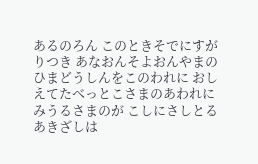あるのろん このときそでにすがりつき あなおんそよおんやまのひまどうしんをこのわれに おしえてたべっとこさまのあわれにみうるさまのが こしにさしとるあきざしは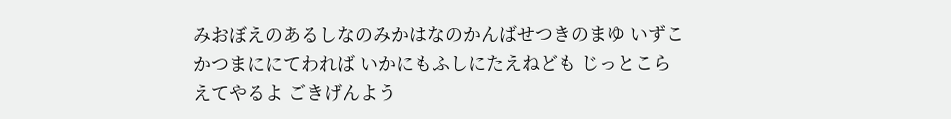みおぼえのあるしなのみかはなのかんばせつきのまゆ いずこかつまににてわれば いかにもふしにたえねども じっとこらえてやるよ ごきげんよう